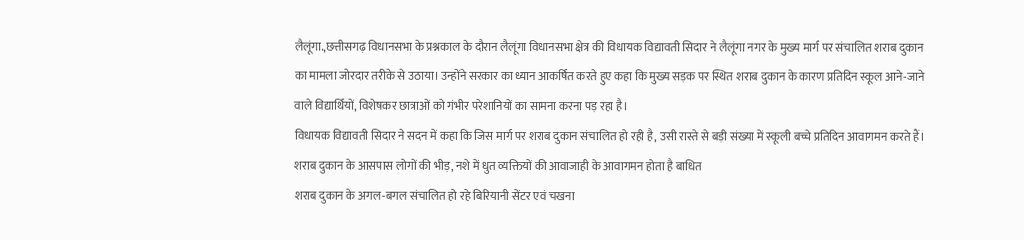लैलूंगा.,छत्तीसगढ़ विधानसभा के प्रश्नकाल के दौरान लैलूंगा विधानसभा क्षेत्र की विधायक विद्यावती सिदार ने लैलूंगा नगर के मुख्य मार्ग पर संचालित शराब दुकान का मामला जोरदार तरीके से उठाया। उन्होंने सरकार का ध्यान आकर्षित करते हुए कहा कि मुख्य सड़क पर स्थित शराब दुकान के कारण प्रतिदिन स्कूल आने-जाने वाले विद्यार्थियों, विशेषकर छात्राओं को गंभीर परेशानियों का सामना करना पड़ रहा है।
विधायक विद्यावती सिदार ने सदन में कहा कि जिस मार्ग पर शराब दुकान संचालित हो रही है, उसी रास्ते से बड़ी संख्या में स्कूली बच्चे प्रतिदिन आवागमन करते हैं। शराब दुकान के आसपास लोगों की भीड़, नशे में धुत व्यक्तियों की आवाजाही के आवागमन होता है बाधित
शराब दुकान के अगल-बगल संचालित हो रहे बिरियानी सेंटर एवं चखना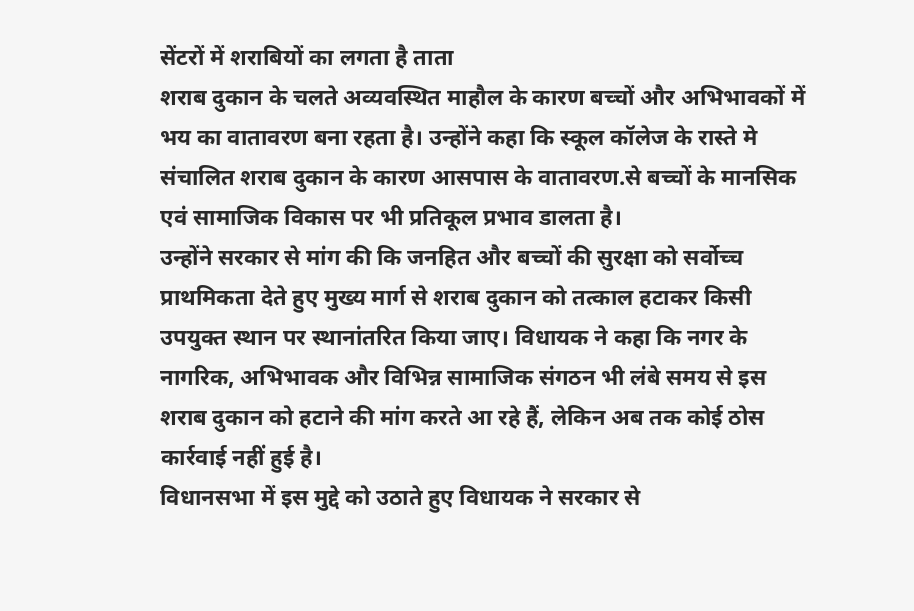सेंटरों में शराबियों का लगता है ताता
शराब दुकान के चलते अव्यवस्थित माहौल के कारण बच्चों और अभिभावकों में भय का वातावरण बना रहता है। उन्होंने कहा कि स्कूल कॉलेज के रास्ते मे संचालित शराब दुकान के कारण आसपास के वातावरण.से बच्चों के मानसिक एवं सामाजिक विकास पर भी प्रतिकूल प्रभाव डालता है।
उन्होंने सरकार से मांग की कि जनहित और बच्चों की सुरक्षा को सर्वोच्च प्राथमिकता देते हुए मुख्य मार्ग से शराब दुकान को तत्काल हटाकर किसी उपयुक्त स्थान पर स्थानांतरित किया जाए। विधायक ने कहा कि नगर के नागरिक, अभिभावक और विभिन्न सामाजिक संगठन भी लंबे समय से इस शराब दुकान को हटाने की मांग करते आ रहे हैं, लेकिन अब तक कोई ठोस कार्रवाई नहीं हुई है।
विधानसभा में इस मुद्दे को उठाते हुए विधायक ने सरकार से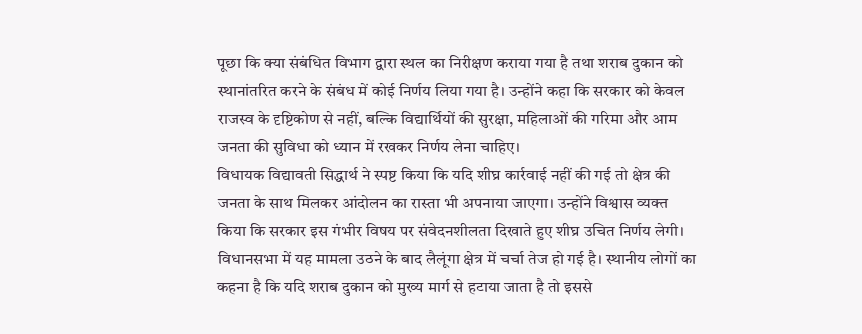पूछा कि क्या संबंधित विभाग द्वारा स्थल का निरीक्षण कराया गया है तथा शराब दुकान को स्थानांतरित करने के संबंध में कोई निर्णय लिया गया है। उन्होंने कहा कि सरकार को केवल राजस्व के दृष्टिकोण से नहीं, बल्कि विद्यार्थियों की सुरक्षा, महिलाओं की गरिमा और आम जनता की सुविधा को ध्यान में रखकर निर्णय लेना चाहिए।
विधायक विद्यावती सिद्धार्थ ने स्पष्ट किया कि यदि शीघ्र कार्रवाई नहीं की गई तो क्षेत्र की जनता के साथ मिलकर आंदोलन का रास्ता भी अपनाया जाएगा। उन्होंने विश्वास व्यक्त किया कि सरकार इस गंभीर विषय पर संवेदनशीलता दिखाते हुए शीघ्र उचित निर्णय लेगी।
विधानसभा में यह मामला उठने के बाद लैलूंगा क्षेत्र में चर्चा तेज हो गई है। स्थानीय लोगों का कहना है कि यदि शराब दुकान को मुख्य मार्ग से हटाया जाता है तो इससे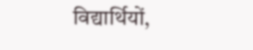विद्यार्थियों,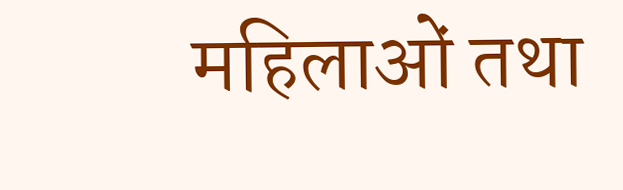महिलाओं तथा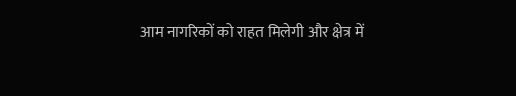आम नागरिकों को राहत मिलेगी और क्षेत्र में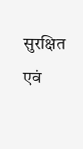सुरक्षित एवं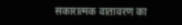सकारात्मक वातावरण का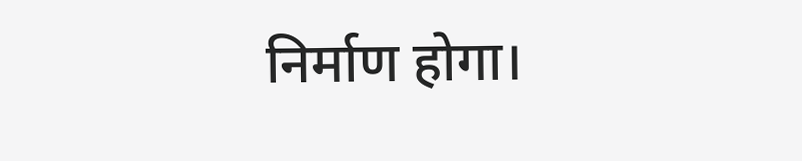निर्माण होगा।